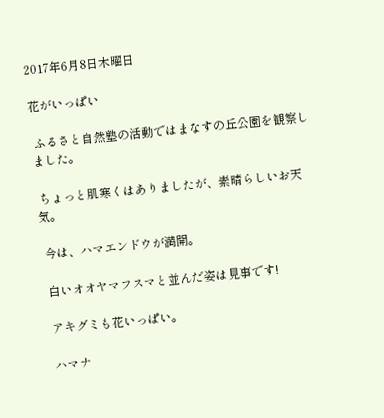2017年6月8日木曜日

花がいっぱい

 ふるさと自然塾の活動ではまなすの丘公園を観察しました。

 ちょっと肌寒くはありましたが、素晴らしいお天気。

 今は、ハマエンドウが満開。

 白いオオヤマフスマと並んだ姿は見事です!

 アキグミも花いっぱい。

 ハマナ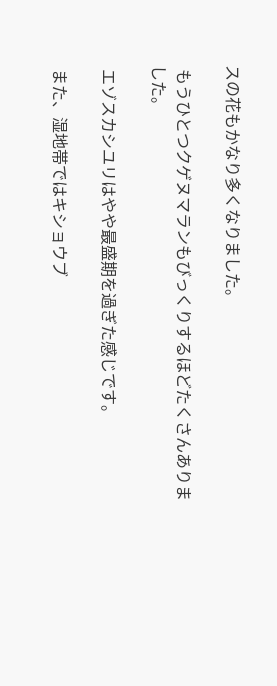スの花もかなり多くなりました。

 もうひとつクゲヌマランもびっくりするほどたくさんありました。

 エゾスカシユリはやや最盛期を過ぎた感じです。

 また、湿地帯ではキショウブ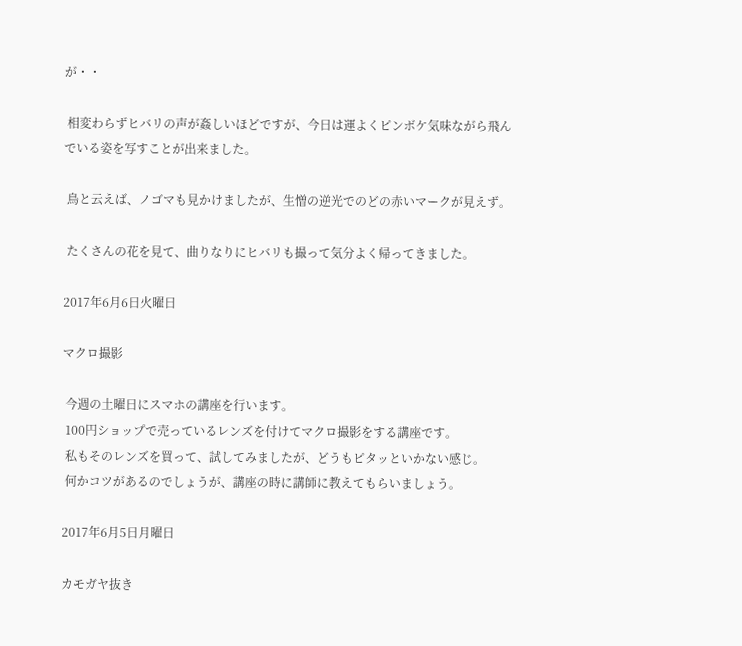が・・

 相変わらずヒバリの声が姦しいほどですが、今日は運よくピンボケ気味ながら飛んでいる姿を写すことが出来ました。

 鳥と云えば、ノゴマも見かけましたが、生憎の逆光でのどの赤いマークが見えず。

 たくさんの花を見て、曲りなりにヒバリも撮って気分よく帰ってきました。

2017年6月6日火曜日

マクロ撮影

 今週の土曜日にスマホの講座を行います。
 100円ショップで売っているレンズを付けてマクロ撮影をする講座です。
 私もそのレンズを買って、試してみましたが、どうもピタッといかない感じ。
 何かコツがあるのでしょうが、講座の時に講師に教えてもらいましょう。

2017年6月5日月曜日

カモガヤ抜き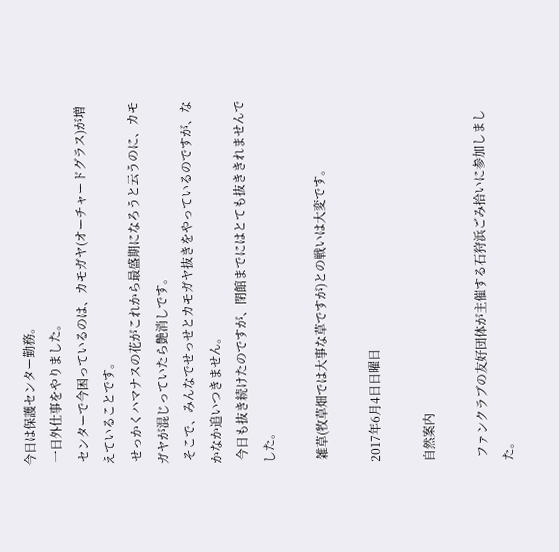今日は保護センター勤務。
 一日外仕事をやりました。
 センターで今困っているのは、カモガヤ(オーチャードグラス)が増えていることです。
 せっかくハマナスの花がこれから最盛期になろうと云うのに、カモガヤが混じっていたら艶消しです。
 そこで、みんなでせっせとカモガヤ抜きをやっているのですが、なかなか追いつきません。
 今日も抜き続けたのですが、閉館までにはとても抜ききれませんでした。

 雑草(牧草畑では大事な草ですが)との戦いは大変です。

2017年6月4日日曜日

自然案内

 ファンクラブの友好団体が主催する石狩浜ごみ拾いに参加しました。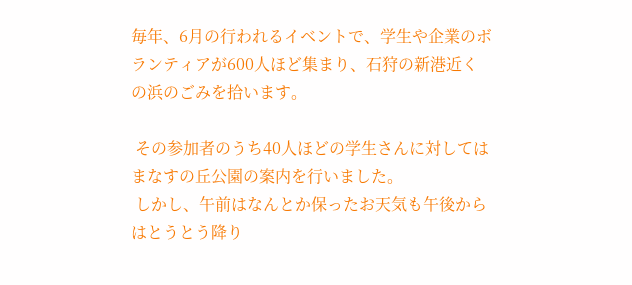毎年、6月の行われるイベントで、学生や企業のボランティアが600人ほど集まり、石狩の新港近くの浜のごみを拾います。

 その参加者のうち40人ほどの学生さんに対してはまなすの丘公園の案内を行いました。
 しかし、午前はなんとか保ったお天気も午後からはとうとう降り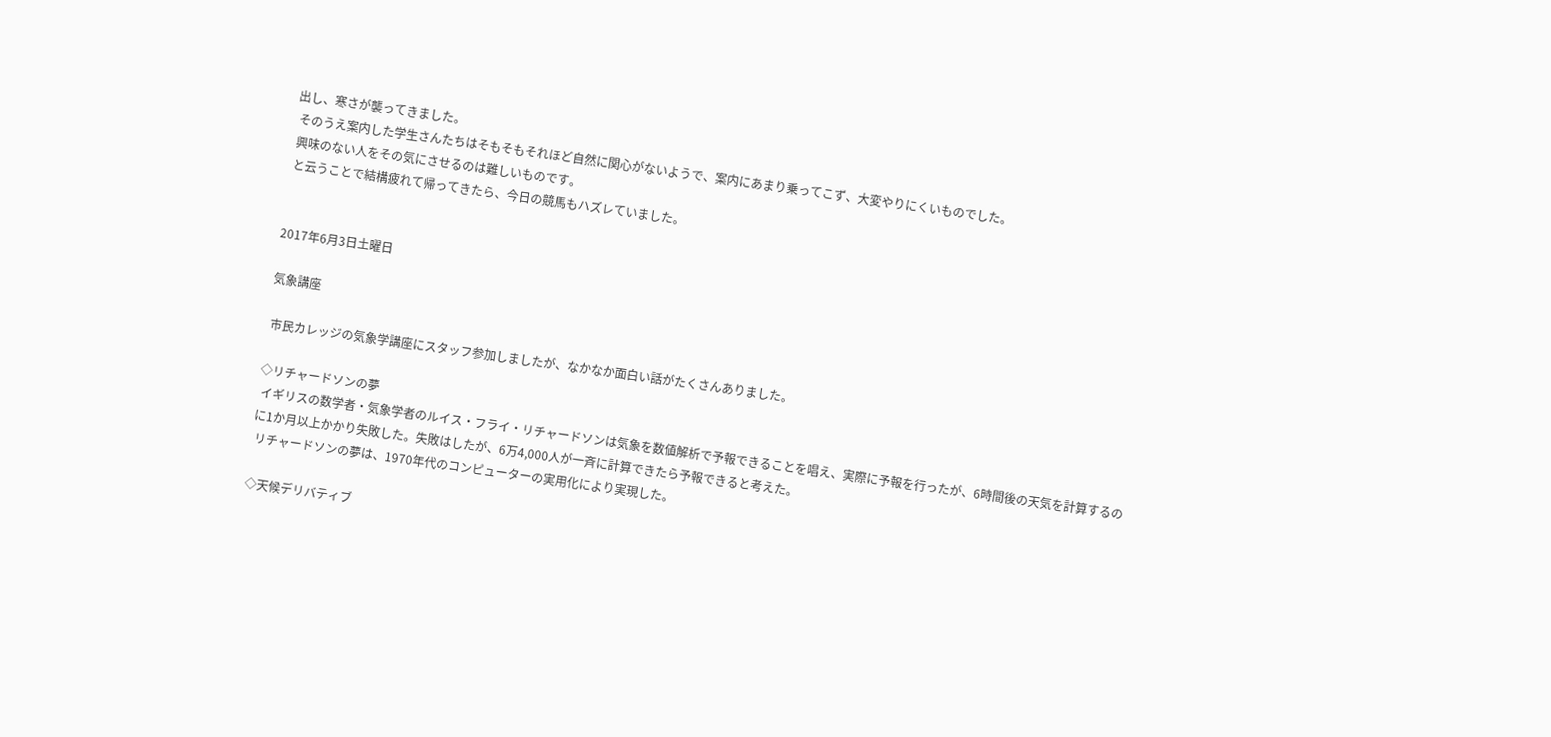出し、寒さが襲ってきました。
 そのうえ案内した学生さんたちはそもそもそれほど自然に関心がないようで、案内にあまり乗ってこず、大変やりにくいものでした。
 興味のない人をその気にさせるのは難しいものです。
 と云うことで結構疲れて帰ってきたら、今日の競馬もハズレていました。


2017年6月3日土曜日

気象講座

 市民カレッジの気象学講座にスタッフ参加しましたが、なかなか面白い話がたくさんありました。

◇リチャードソンの夢
 イギリスの数学者・気象学者のルイス・フライ・リチャードソンは気象を数値解析で予報できることを唱え、実際に予報を行ったが、6時間後の天気を計算するのに1か月以上かかり失敗した。失敗はしたが、6万4,000人が一斉に計算できたら予報できると考えた。
 リチャードソンの夢は、1970年代のコンピューターの実用化により実現した。

◇天候デリバティブ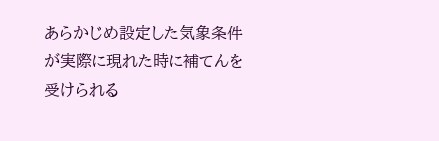あらかじめ設定した気象条件が実際に現れた時に補てんを受けられる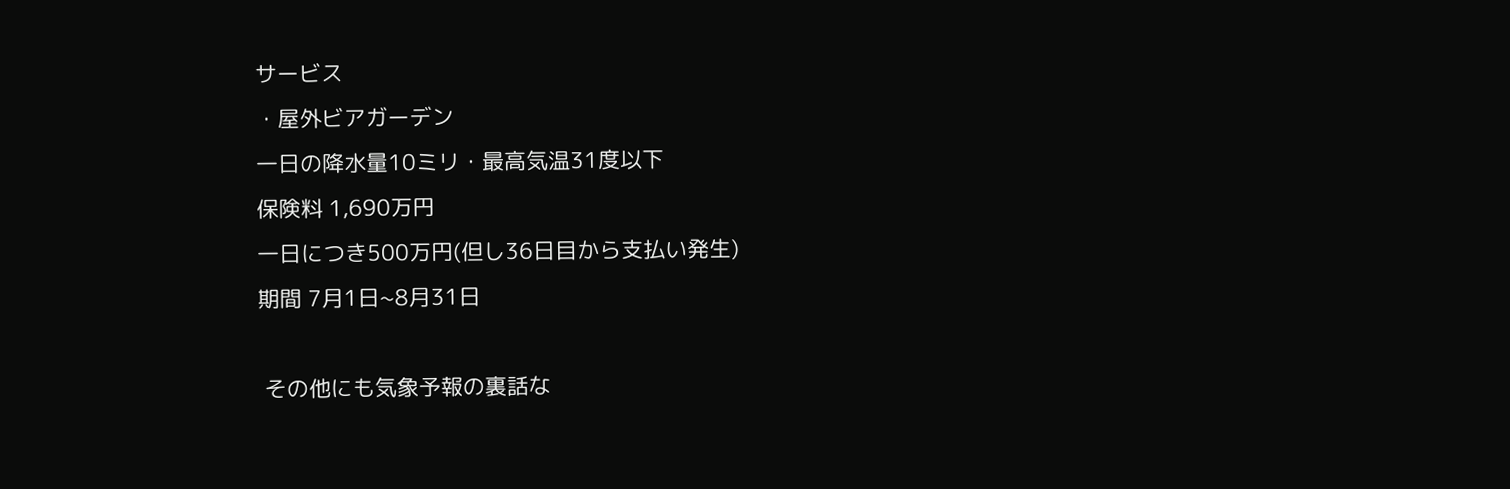サービス
・屋外ビアガーデン
一日の降水量10ミリ・最高気温31度以下
保険料 1,690万円
一日につき500万円(但し36日目から支払い発生)
期間 7月1日~8月31日

 その他にも気象予報の裏話な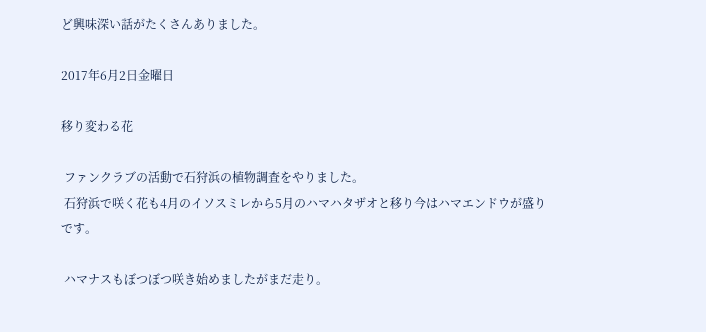ど興味深い話がたくさんありました。

2017年6月2日金曜日

移り変わる花

 ファンクラブの活動で石狩浜の植物調査をやりました。
 石狩浜で咲く花も4月のイソスミレから5月のハマハタザオと移り今はハマエンドウが盛りです。

 ハマナスもぼつぼつ咲き始めましたがまだ走り。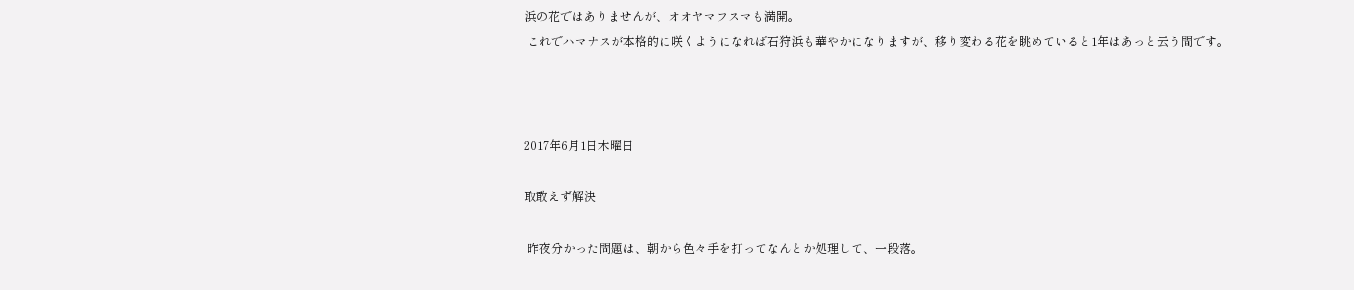浜の花ではありませんが、オオヤマフスマも満開。
 これでハマナスが本格的に咲くようになれば石狩浜も華やかになりますが、移り変わる花を眺めていると1年はあっと云う間です。



2017年6月1日木曜日

取敢えず解決

 昨夜分かった問題は、朝から色々手を打ってなんとか処理して、一段落。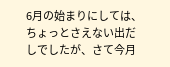6月の始まりにしては、ちょっとさえない出だしでしたが、さて今月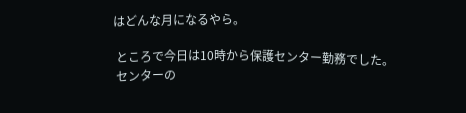はどんな月になるやら。

 ところで今日は10時から保護センター勤務でした。
 センターの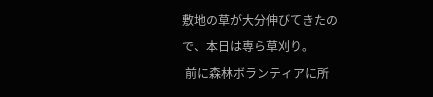敷地の草が大分伸びてきたので、本日は専ら草刈り。
 前に森林ボランティアに所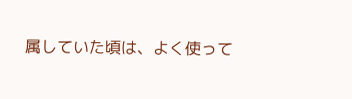属していた頃は、よく使って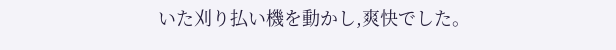いた刈り払い機を動かし,爽快でした。